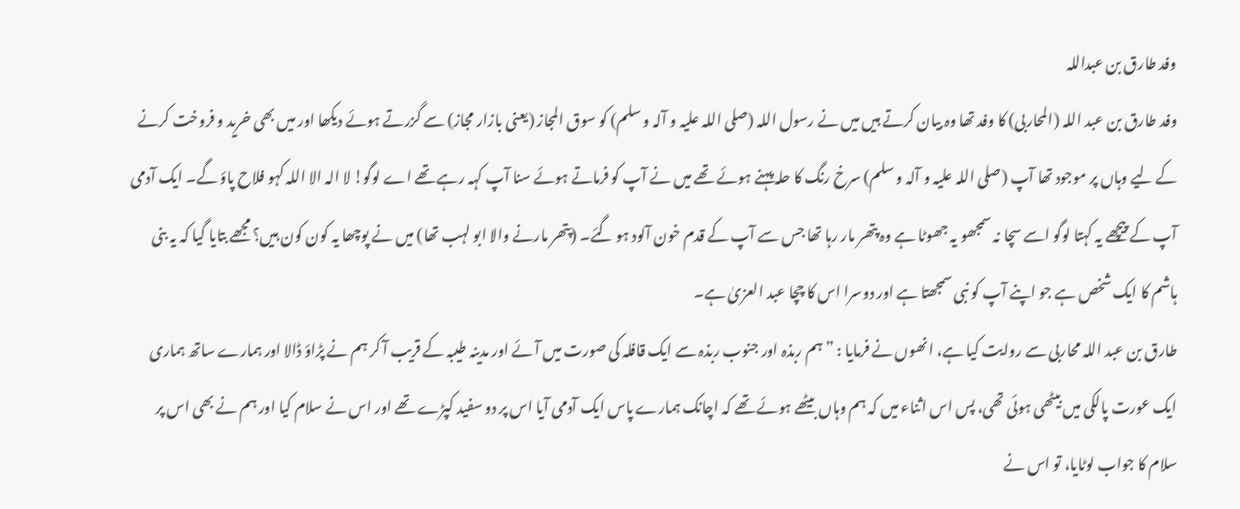وفد طارق بن عبداللہ
وفد طارق بن عبد اللہ (المحاربی) کا وفد تھا وہ بیان کرتے ہیں میں نے رسول اللہ (صلی اللہ علیہ و آلہ و سلم) کو سوق المجاز (یعنی بازار مجاز) سے گزرتے ہوئے دیکھا اور میں بھی خرید و فروخت کرنے کے لیے وہاں پر موجود تھا آپ (صلی اللہ علیہ و آلہ و سلم) سرخ رنگ کا حلہ پہنے ہوئے تھے میں نے آپ کو فرماتے ہوئے سنا آپ کہہ رہے تھے اے لوگو! لا الہ الا اللہ کہو فلاح پاؤ گے۔ ایک آدمی آپ کے پیچھے یہ کہتا لوگو اسے سچا نہ سمجھو یہ جھوٹا ہے وہ پتھر مار رہا تھا جس سے آپ کے قدم خون آلود ہو گئے۔ (پتھر مارنے والا ابو لہب تھا) میں نے پوچھا یہ کون کون ہیں؟ مجھے بتایا گیا کہ یہ بنی ہاشم کا ایک شخص ہے جو اپنے آپ کو نبی سمجھتا ہے اور دوسرا اس کا چچا عبد العزیٰ ہے۔
طارق بن عبد اللہ محاربی سے روایت کیا ہے، انھوں نے فرمایا : ” ہم ربذہ اور جنوب ربذہ سے ایک قافلہ کی صورت میں آئے اور مدینہ طیبہ کے قریب آ کر ہم نے پڑاؤ ڈالا اور ہمارے ساتھ ہماری ایک عورت پالکی میں بیٹھی ہوئی تھی، پس اس اثناء میں کہ ہم وہاں بیٹھے ہوئے تھے کہ اچانک ہمارے پاس ایک آدمی آیا اس پر دو سفید کپڑے تھے اور اس نے سلام کیا اور ہم نے بھی اس پر سلام کا جواب لوٹایا، تو اس نے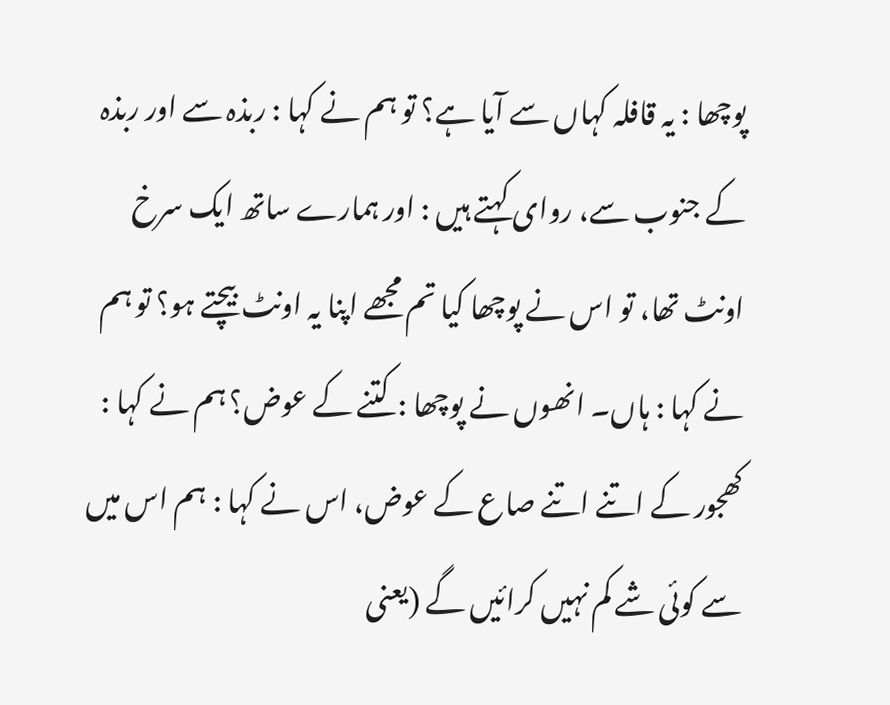پوچھا : یہ قافلہ کہاں سے آیا ہے؟ تو ہم نے کہا : ربذہ سے اور ربذہ کے جنوب سے، روای کہتے ہیں : اور ہمارے ساتھ ایک سرخ اونٹ تھا، تو اس نے پوچھا کیا تم مجھے اپنا یہ اونٹ بیچتے ہو؟ تو ہم نے کہا : ہاں۔ انھوں نے پوچھا : کتنے کے عوض؟ ہم نے کہا : کھجور کے اتنے اتنے صاع کے عوض، اس نے کہا : ہم اس میں سے کوئی شے کم نہیں کرائیں گے (یعنی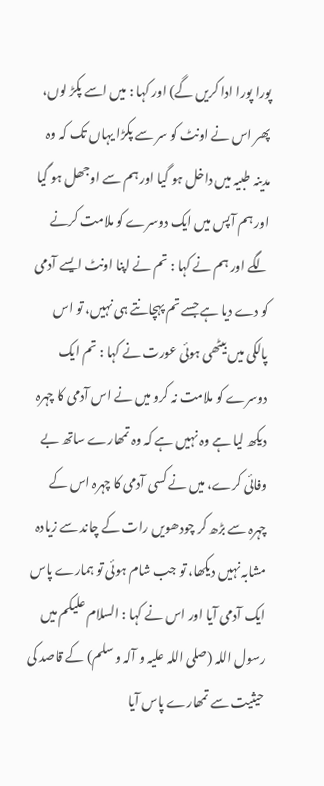پورا پورا ادا کریں گے) اور کہا : میں اسے پکڑ لوں، پھر اس نے اونٹ کو سر سے پکڑا یہاں تک کہ وہ مدینہ طبیہ میں داخل ہو گیا اور ہم سے اوجھل ہو گیا اور ہم آپس میں ایک دوسرے کو ملامت کرنے لگے اور ہم نے کہا : تم نے اپنا اونٹ ایسے آدمی کو دے دیا ہے جسے تم پہچانتے ہی نہیں، تو اس پالکی میں بیٹھی ہوئی عورت نے کہا : تم ایک دوسرے کو ملامت نہ کرو میں نے اس آدمی کا چہرہ دیکھ لیا ہے وہ نہیں ہے کہ وہ تمھارے ساتھ بے وفائی کرے، میں نے کسی آدمی کا چہرہ اس کے چہرہ سے بڑھ کر چودھویں رات کے چاند سے زیادہ مشابہ نہیں دیکھا، تو جب شام ہوئی تو ہمارے پاس ایک آدمی آیا اور اس نے کہا : السلام علیکم میں رسول اللہ (صلی اللہ علیہ و آلہ و سلم) کے قاصد کی حیثیت سے تمھارے پاس آیا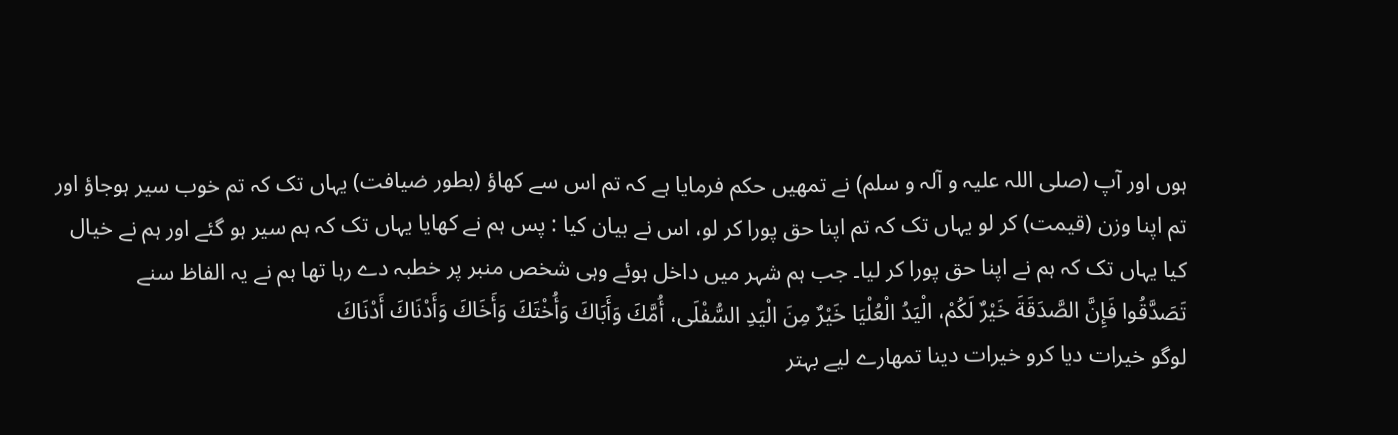ہوں اور آپ (صلی اللہ علیہ و آلہ و سلم) نے تمھیں حکم فرمایا ہے کہ تم اس سے کھاؤ (بطور ضیافت) یہاں تک کہ تم خوب سیر ہوجاؤ اور تم اپنا وزن (قیمت) کر لو یہاں تک کہ تم اپنا حق پورا کر لو، اس نے بیان کیا : پس ہم نے کھایا یہاں تک کہ ہم سیر ہو گئے اور ہم نے خیال کیا یہاں تک کہ ہم نے اپنا حق پورا کر لیا۔ جب ہم شہر میں داخل ہوئے وہی شخص منبر پر خطبہ دے رہا تھا ہم نے یہ الفاظ سنے
تَصَدَّقُوا فَإِنَّ الصَّدَقَةَ خَيْرٌ لَكُمْ، الْيَدُ الْعُلْيَا خَيْرٌ مِنَ الْيَدِ السُّفْلَى، أُمَّكَ وَأَبَاكَ وَأُخْتَكَ وَأَخَاكَ وَأَدْنَاكَ أَدْنَاكَ
لوگو خیرات دیا کرو خیرات دینا تمھارے لیے بہتر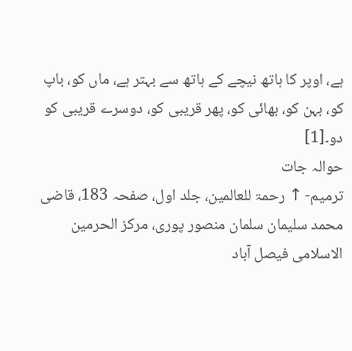ہے، اوپر کا ہاتھ نیچے کے ہاتھ سے بہتر ہے، ماں کو، باپ کو، بہن کو، بھائی کو، پھر قریبی کو، دوسرے قریبی کو دو۔[1]
حوالہ جات
ترمیم- ↑ رحمۃ للعالمین، جلد اول، صفحہ 183، قاضی محمد سلیمان سلمان منصور پوری، مرکز الحرمین الاسلامی فیصل آباد